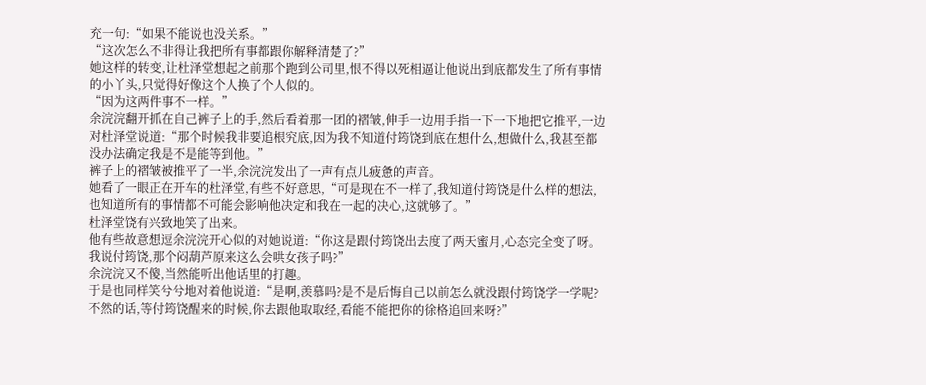充一句:“如果不能说也没关系。”
“这次怎么不非得让我把所有事都跟你解释清楚了?”
她这样的转变,让杜泽堂想起之前那个跑到公司里,恨不得以死相逼让他说出到底都发生了所有事情的小丫头,只觉得好像这个人换了个人似的。
“因为这两件事不一样。”
余浣浣翻开抓在自己裤子上的手,然后看着那一团的褶皱,伸手一边用手指一下一下地把它推平,一边对杜泽堂说道:“那个时候我非要追根究底,因为我不知道付筠饶到底在想什么,想做什么,我甚至都没办法确定我是不是能等到他。”
裤子上的褶皱被推平了一半,余浣浣发出了一声有点儿疲惫的声音。
她看了一眼正在开车的杜泽堂,有些不好意思,“可是现在不一样了,我知道付筠饶是什么样的想法,也知道所有的事情都不可能会影响他决定和我在一起的决心,这就够了。”
杜泽堂饶有兴致地笑了出来。
他有些故意想逗余浣浣开心似的对她说道:“你这是跟付筠饶出去度了两天蜜月,心态完全变了呀。我说付筠饶,那个闷葫芦原来这么会哄女孩子吗?”
余浣浣又不傻,当然能听出他话里的打趣。
于是也同样笑兮兮地对着他说道:“是啊,羡慕吗?是不是后悔自己以前怎么就没跟付筠饶学一学呢?不然的话,等付筠饶醒来的时候,你去跟他取取经,看能不能把你的徐格追回来呀?”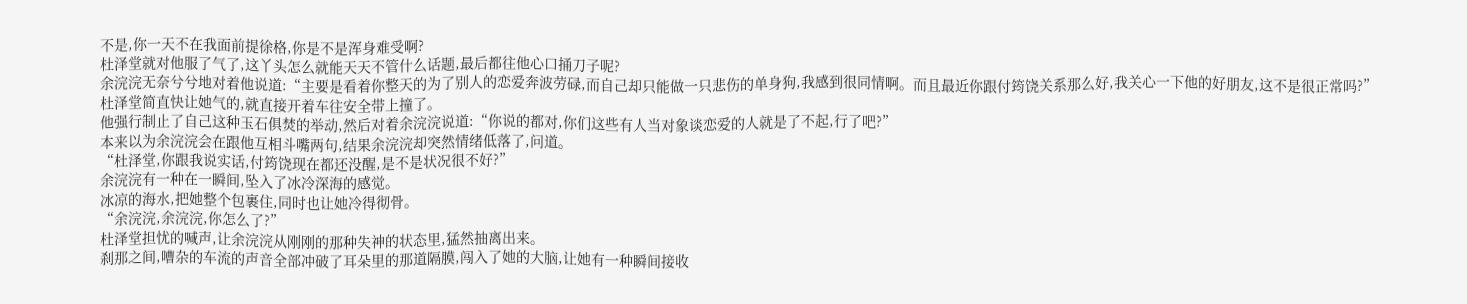不是,你一天不在我面前提徐格,你是不是浑身难受啊?
杜泽堂就对他服了气了,这丫头怎么就能天天不管什么话题,最后都往他心口捅刀子呢?
余浣浣无奈兮兮地对着他说道:“主要是看着你整天的为了别人的恋爱奔波劳碌,而自己却只能做一只悲伤的单身狗,我感到很同情啊。而且最近你跟付筠饶关系那么好,我关心一下他的好朋友,这不是很正常吗?”
杜泽堂简直快让她气的,就直接开着车往安全带上撞了。
他强行制止了自己这种玉石俱焚的举动,然后对着余浣浣说道:“你说的都对,你们这些有人当对象谈恋爱的人就是了不起,行了吧?”
本来以为余浣浣会在跟他互相斗嘴两句,结果余浣浣却突然情绪低落了,问道。
“杜泽堂,你跟我说实话,付筠饶现在都还没醒,是不是状况很不好?”
余浣浣有一种在一瞬间,坠入了冰冷深海的感觉。
冰凉的海水,把她整个包裹住,同时也让她冷得彻骨。
“余浣浣,余浣浣,你怎么了?”
杜泽堂担忧的喊声,让余浣浣从刚刚的那种失神的状态里,猛然抽离出来。
刹那之间,嘈杂的车流的声音全部冲破了耳朵里的那道隔膜,闯入了她的大脑,让她有一种瞬间接收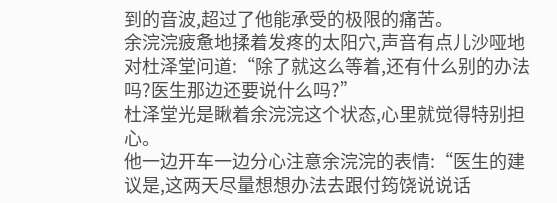到的音波,超过了他能承受的极限的痛苦。
余浣浣疲惫地揉着发疼的太阳穴,声音有点儿沙哑地对杜泽堂问道:“除了就这么等着,还有什么别的办法吗?医生那边还要说什么吗?”
杜泽堂光是瞅着余浣浣这个状态,心里就觉得特别担心。
他一边开车一边分心注意余浣浣的表情:“医生的建议是,这两天尽量想想办法去跟付筠饶说说话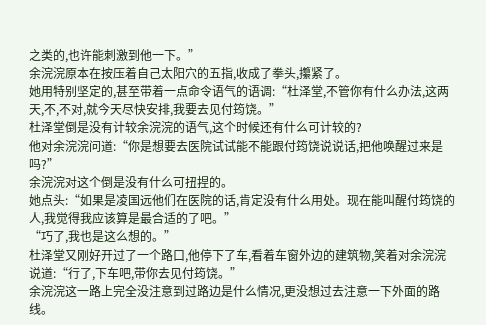之类的,也许能刺激到他一下。”
余浣浣原本在按压着自己太阳穴的五指,收成了拳头,攥紧了。
她用特别坚定的,甚至带着一点命令语气的语调:“杜泽堂,不管你有什么办法,这两天,不,不对,就今天尽快安排,我要去见付筠饶。”
杜泽堂倒是没有计较余浣浣的语气,这个时候还有什么可计较的?
他对余浣浣问道:“你是想要去医院试试能不能跟付筠饶说说话,把他唤醒过来是吗?”
余浣浣对这个倒是没有什么可扭捏的。
她点头:“如果是凌国远他们在医院的话,肯定没有什么用处。现在能叫醒付筠饶的人,我觉得我应该算是最合适的了吧。”
“巧了,我也是这么想的。”
杜泽堂又刚好开过了一个路口,他停下了车,看着车窗外边的建筑物,笑着对余浣浣说道:“行了,下车吧,带你去见付筠饶。”
余浣浣这一路上完全没注意到过路边是什么情况,更没想过去注意一下外面的路线。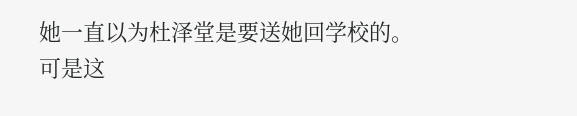她一直以为杜泽堂是要送她回学校的。
可是这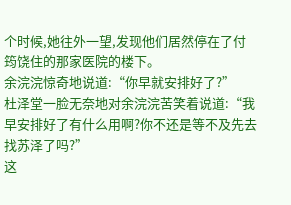个时候,她往外一望,发现他们居然停在了付筠饶住的那家医院的楼下。
余浣浣惊奇地说道:“你早就安排好了?”
杜泽堂一脸无奈地对余浣浣苦笑着说道:“我早安排好了有什么用啊?你不还是等不及先去找苏泽了吗?”
这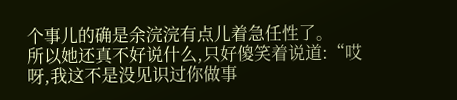个事儿的确是余浣浣有点儿着急任性了。
所以她还真不好说什么,只好傻笑着说道:“哎呀,我这不是没见识过你做事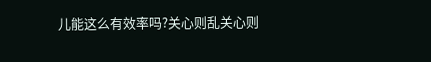儿能这么有效率吗?关心则乱关心则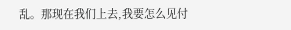乱。那现在我们上去,我要怎么见付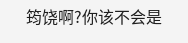筠饶啊?你该不会是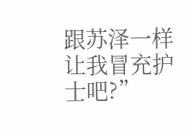跟苏泽一样让我冒充护士吧?”